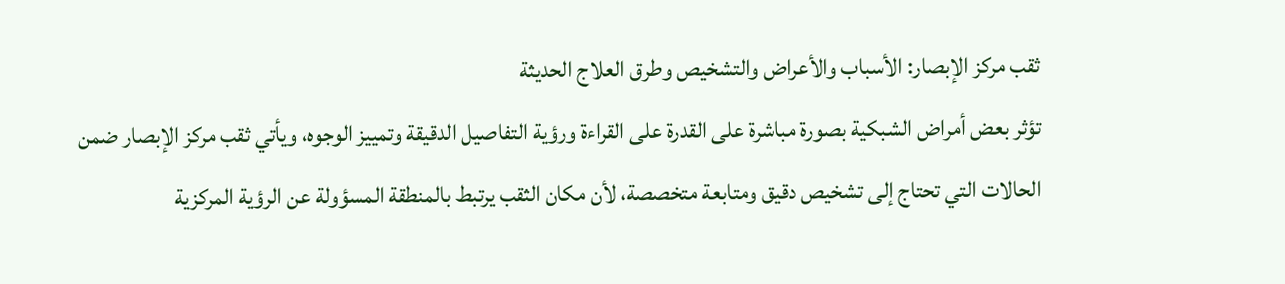ثقب مركز الإبصار: الأسباب والأعراض والتشخيص وطرق العلاج الحديثة
تؤثر بعض أمراض الشبكية بصورة مباشرة على القدرة على القراءة ورؤية التفاصيل الدقيقة وتمييز الوجوه، ويأتي ثقب مركز الإبصار ضمن الحالات التي تحتاج إلى تشخيص دقيق ومتابعة متخصصة، لأن مكان الثقب يرتبط بالمنطقة المسؤولة عن الرؤية المركزية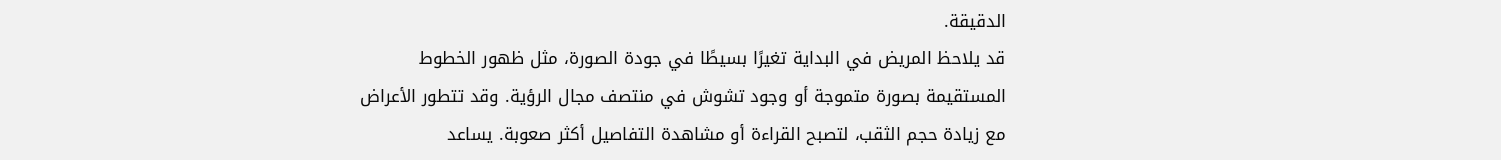الدقيقة.
قد يلاحظ المريض في البداية تغيرًا بسيطًا في جودة الصورة، مثل ظهور الخطوط المستقيمة بصورة متموجة أو وجود تشوش في منتصف مجال الرؤية. وقد تتطور الأعراض مع زيادة حجم الثقب، لتصبح القراءة أو مشاهدة التفاصيل أكثر صعوبة. يساعد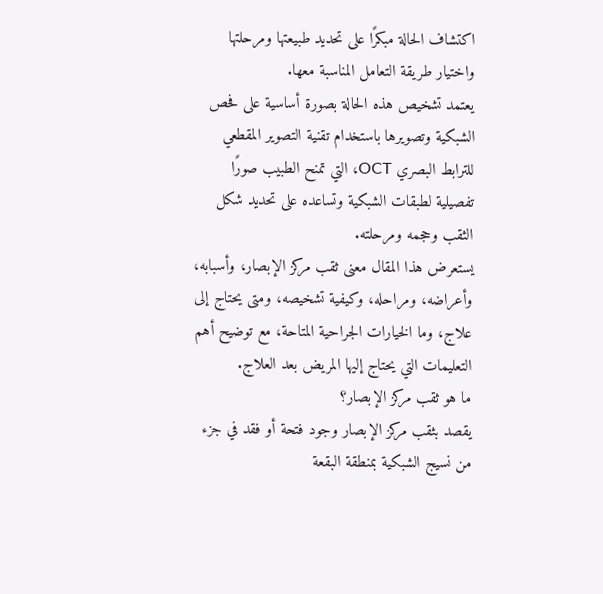اكتشاف الحالة مبكرًا على تحديد طبيعتها ومرحلتها واختيار طريقة التعامل المناسبة معها.
يعتمد تشخيص هذه الحالة بصورة أساسية على فحص الشبكية وتصويرها باستخدام تقنية التصوير المقطعي للترابط البصري OCT، التي تمنح الطبيب صورًا تفصيلية لطبقات الشبكية وتساعده على تحديد شكل الثقب وحجمه ومرحلته.
يستعرض هذا المقال معنى ثقب مركز الإبصار، وأسبابه، وأعراضه، ومراحله، وكيفية تشخيصه، ومتى يحتاج إلى علاج، وما الخيارات الجراحية المتاحة، مع توضيح أهم التعليمات التي يحتاج إليها المريض بعد العلاج.
ما هو ثقب مركز الإبصار؟
يقصد بثقب مركز الإبصار وجود فتحة أو فقد في جزء من نسيج الشبكية بمنطقة البقعة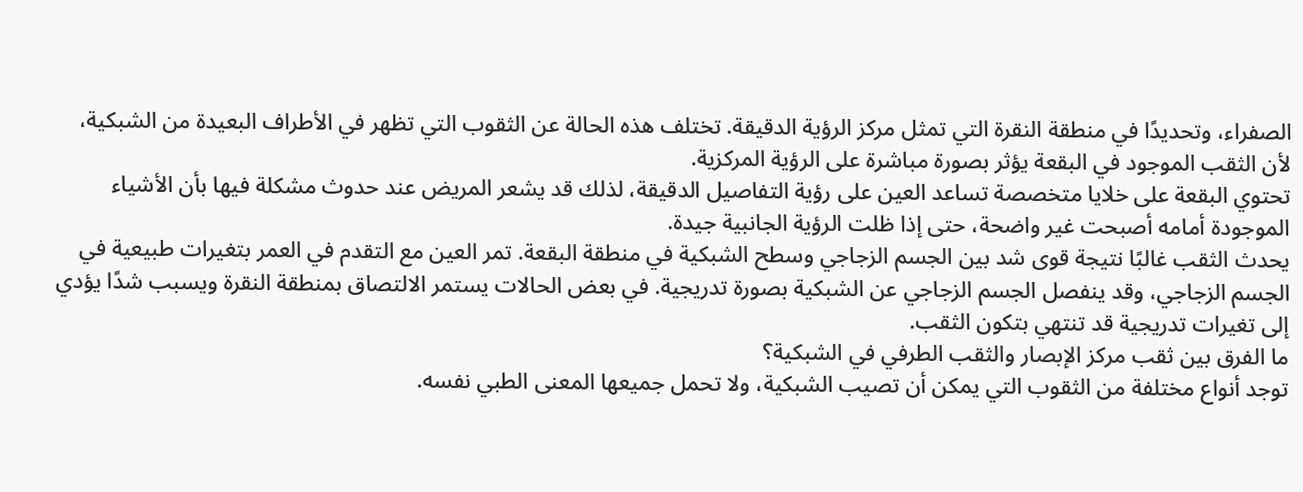الصفراء، وتحديدًا في منطقة النقرة التي تمثل مركز الرؤية الدقيقة. تختلف هذه الحالة عن الثقوب التي تظهر في الأطراف البعيدة من الشبكية، لأن الثقب الموجود في البقعة يؤثر بصورة مباشرة على الرؤية المركزية.
تحتوي البقعة على خلايا متخصصة تساعد العين على رؤية التفاصيل الدقيقة، لذلك قد يشعر المريض عند حدوث مشكلة فيها بأن الأشياء الموجودة أمامه أصبحت غير واضحة، حتى إذا ظلت الرؤية الجانبية جيدة.
يحدث الثقب غالبًا نتيجة قوى شد بين الجسم الزجاجي وسطح الشبكية في منطقة البقعة. تمر العين مع التقدم في العمر بتغيرات طبيعية في الجسم الزجاجي، وقد ينفصل الجسم الزجاجي عن الشبكية بصورة تدريجية. في بعض الحالات يستمر الالتصاق بمنطقة النقرة ويسبب شدًا يؤدي إلى تغيرات تدريجية قد تنتهي بتكون الثقب.
ما الفرق بين ثقب مركز الإبصار والثقب الطرفي في الشبكية؟
توجد أنواع مختلفة من الثقوب التي يمكن أن تصيب الشبكية، ولا تحمل جميعها المعنى الطبي نفسه.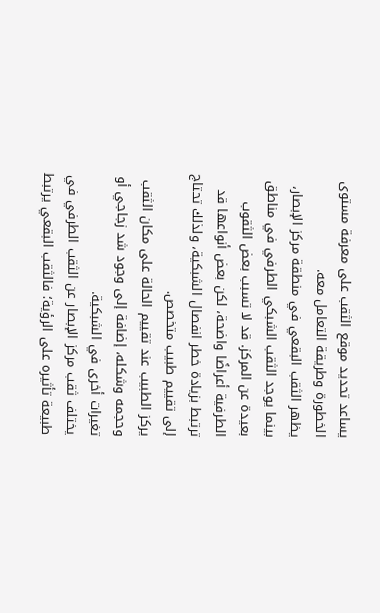يساعد تحديد موقع الثقب على معرفة مستوى الخطورة وطريقة التعامل معه.
يظهر الثقب البقعي في منطقة مركز الإبصار، بينما يوجد الثقب الشبكي الطرفي في مناطق بعيدة عن المركز. قد لا تسبب بعض الثقوب الطرفية أعراضًا واضحة، لكن بعض أنواعها قد ترتبط بزيادة خطر انفصال الشبكية، ولذلك تحتاج إلى تقييم طبيب متخصص.
يركز الطبيب عند تقييم الحالة على مكان الثقب وحجمه وشكله، إضافة إلى وجود شد زجاجي أو تغيرات أخرى في الشبكية.
يختلف ثقب مركز الإبصار عن الثقب الطرفي في طبيعة تأثيره على الرؤية؛ فالثقب البقعي يرتبط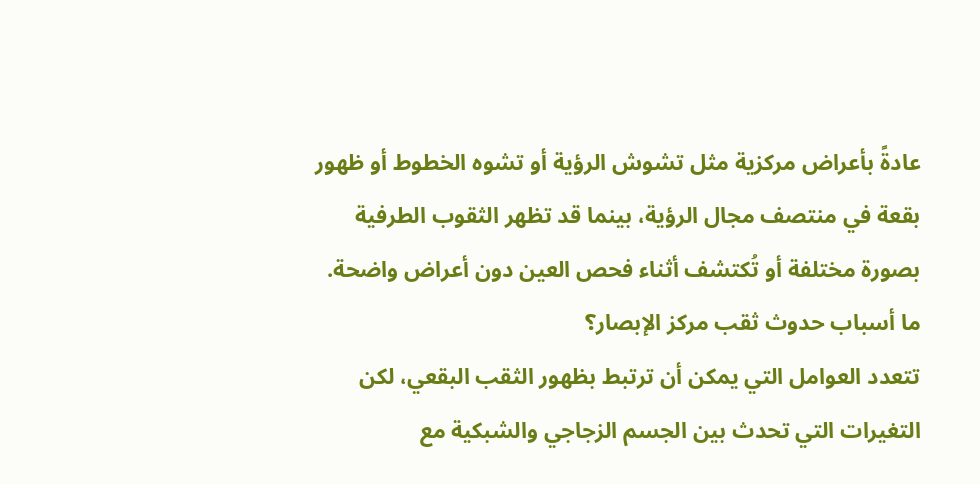عادةً بأعراض مركزية مثل تشوش الرؤية أو تشوه الخطوط أو ظهور بقعة في منتصف مجال الرؤية، بينما قد تظهر الثقوب الطرفية بصورة مختلفة أو تُكتشف أثناء فحص العين دون أعراض واضحة.
ما أسباب حدوث ثقب مركز الإبصار؟
تتعدد العوامل التي يمكن أن ترتبط بظهور الثقب البقعي، لكن التغيرات التي تحدث بين الجسم الزجاجي والشبكية مع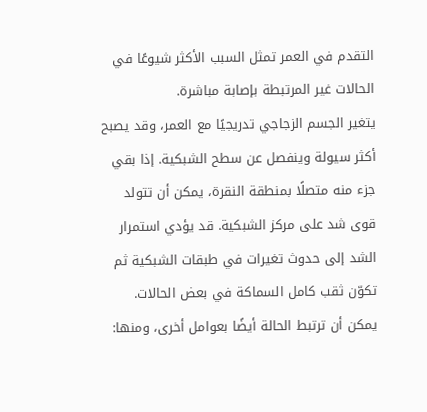التقدم في العمر تمثل السبب الأكثر شيوعًا في الحالات غير المرتبطة بإصابة مباشرة.
يتغير الجسم الزجاجي تدريجيًا مع العمر، وقد يصبح أكثر سيولة وينفصل عن سطح الشبكية. إذا بقي جزء منه متصلًا بمنطقة النقرة، يمكن أن تتولد قوى شد على مركز الشبكية. قد يؤدي استمرار الشد إلى حدوث تغيرات في طبقات الشبكية ثم تكوّن ثقب كامل السماكة في بعض الحالات.
يمكن أن ترتبط الحالة أيضًا بعوامل أخرى، ومنها: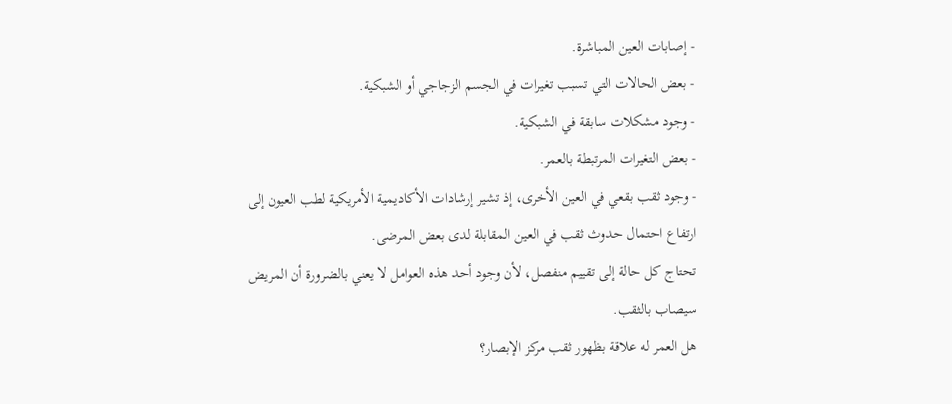- إصابات العين المباشرة.
- بعض الحالات التي تسبب تغيرات في الجسم الزجاجي أو الشبكية.
- وجود مشكلات سابقة في الشبكية.
- بعض التغيرات المرتبطة بالعمر.
- وجود ثقب بقعي في العين الأخرى، إذ تشير إرشادات الأكاديمية الأمريكية لطب العيون إلى ارتفاع احتمال حدوث ثقب في العين المقابلة لدى بعض المرضى.
تحتاج كل حالة إلى تقييم منفصل، لأن وجود أحد هذه العوامل لا يعني بالضرورة أن المريض سيصاب بالثقب.
هل العمر له علاقة بظهور ثقب مركز الإبصار؟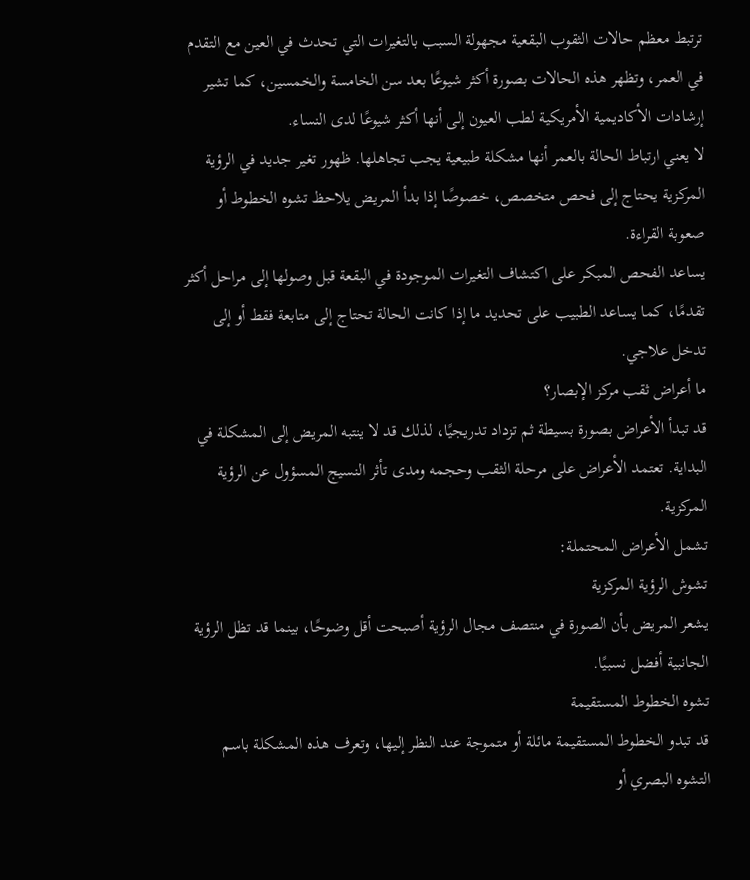ترتبط معظم حالات الثقوب البقعية مجهولة السبب بالتغيرات التي تحدث في العين مع التقدم في العمر، وتظهر هذه الحالات بصورة أكثر شيوعًا بعد سن الخامسة والخمسين، كما تشير إرشادات الأكاديمية الأمريكية لطب العيون إلى أنها أكثر شيوعًا لدى النساء.
لا يعني ارتباط الحالة بالعمر أنها مشكلة طبيعية يجب تجاهلها. ظهور تغير جديد في الرؤية المركزية يحتاج إلى فحص متخصص، خصوصًا إذا بدأ المريض يلاحظ تشوه الخطوط أو صعوبة القراءة.
يساعد الفحص المبكر على اكتشاف التغيرات الموجودة في البقعة قبل وصولها إلى مراحل أكثر تقدمًا، كما يساعد الطبيب على تحديد ما إذا كانت الحالة تحتاج إلى متابعة فقط أو إلى تدخل علاجي.
ما أعراض ثقب مركز الإبصار؟
قد تبدأ الأعراض بصورة بسيطة ثم تزداد تدريجيًا، لذلك قد لا ينتبه المريض إلى المشكلة في البداية. تعتمد الأعراض على مرحلة الثقب وحجمه ومدى تأثر النسيج المسؤول عن الرؤية المركزية.
تشمل الأعراض المحتملة:
تشوش الرؤية المركزية
يشعر المريض بأن الصورة في منتصف مجال الرؤية أصبحت أقل وضوحًا، بينما قد تظل الرؤية الجانبية أفضل نسبيًا.
تشوه الخطوط المستقيمة
قد تبدو الخطوط المستقيمة مائلة أو متموجة عند النظر إليها، وتعرف هذه المشكلة باسم التشوه البصري أو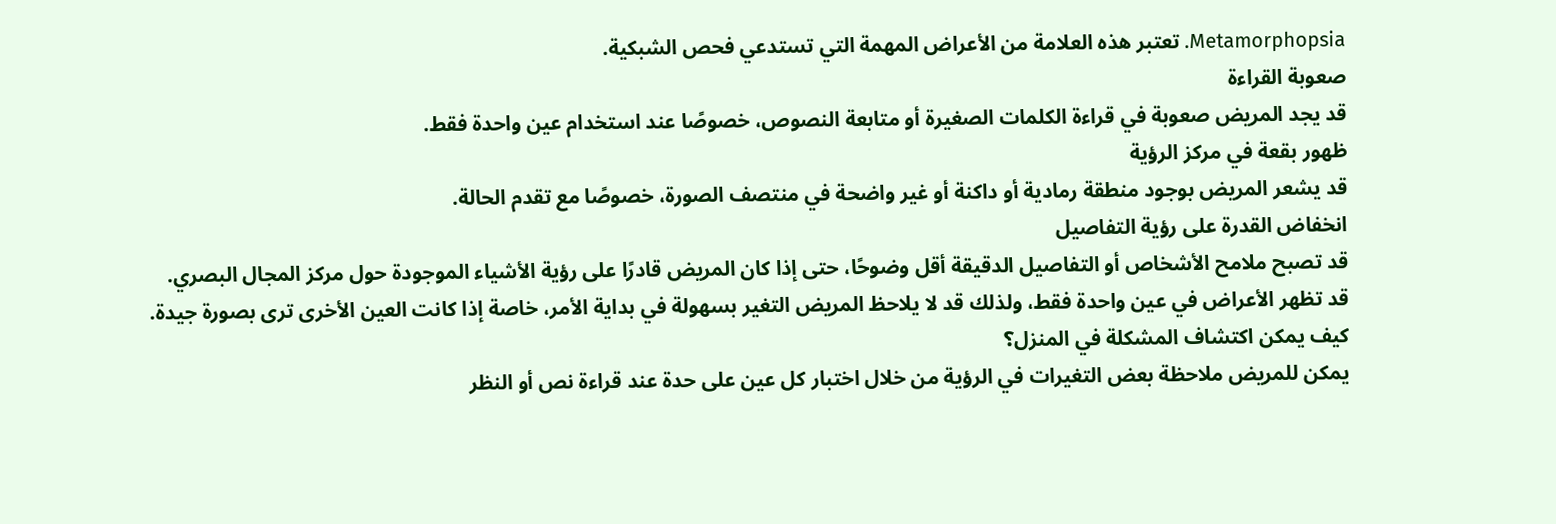Metamorphopsia. تعتبر هذه العلامة من الأعراض المهمة التي تستدعي فحص الشبكية.
صعوبة القراءة
قد يجد المريض صعوبة في قراءة الكلمات الصغيرة أو متابعة النصوص، خصوصًا عند استخدام عين واحدة فقط.
ظهور بقعة في مركز الرؤية
قد يشعر المريض بوجود منطقة رمادية أو داكنة أو غير واضحة في منتصف الصورة، خصوصًا مع تقدم الحالة.
انخفاض القدرة على رؤية التفاصيل
قد تصبح ملامح الأشخاص أو التفاصيل الدقيقة أقل وضوحًا، حتى إذا كان المريض قادرًا على رؤية الأشياء الموجودة حول مركز المجال البصري.
قد تظهر الأعراض في عين واحدة فقط، ولذلك قد لا يلاحظ المريض التغير بسهولة في بداية الأمر، خاصة إذا كانت العين الأخرى ترى بصورة جيدة.
كيف يمكن اكتشاف المشكلة في المنزل؟
يمكن للمريض ملاحظة بعض التغيرات في الرؤية من خلال اختبار كل عين على حدة عند قراءة نص أو النظر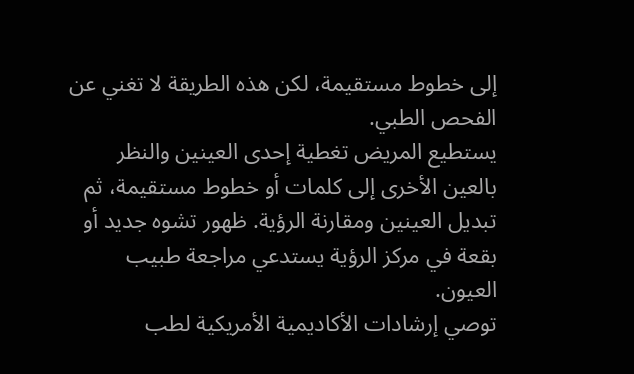إلى خطوط مستقيمة، لكن هذه الطريقة لا تغني عن الفحص الطبي.
يستطيع المريض تغطية إحدى العينين والنظر بالعين الأخرى إلى كلمات أو خطوط مستقيمة، ثم تبديل العينين ومقارنة الرؤية. ظهور تشوه جديد أو بقعة في مركز الرؤية يستدعي مراجعة طبيب العيون.
توصي إرشادات الأكاديمية الأمريكية لطب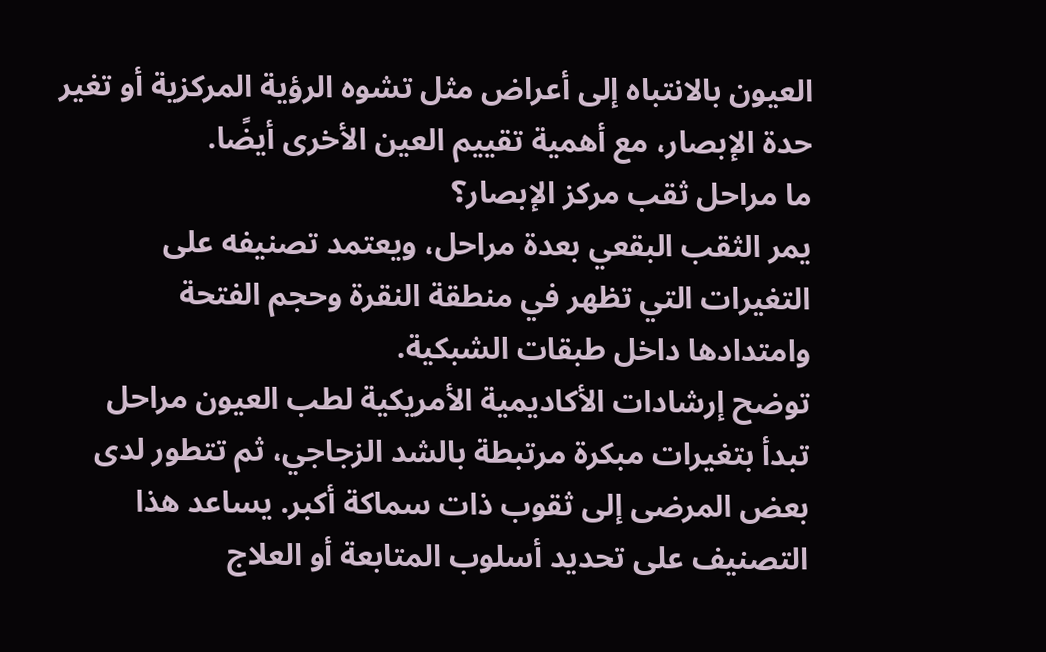العيون بالانتباه إلى أعراض مثل تشوه الرؤية المركزية أو تغير حدة الإبصار، مع أهمية تقييم العين الأخرى أيضًا.
ما مراحل ثقب مركز الإبصار؟
يمر الثقب البقعي بعدة مراحل، ويعتمد تصنيفه على التغيرات التي تظهر في منطقة النقرة وحجم الفتحة وامتدادها داخل طبقات الشبكية.
توضح إرشادات الأكاديمية الأمريكية لطب العيون مراحل تبدأ بتغيرات مبكرة مرتبطة بالشد الزجاجي، ثم تتطور لدى بعض المرضى إلى ثقوب ذات سماكة أكبر. يساعد هذا التصنيف على تحديد أسلوب المتابعة أو العلاج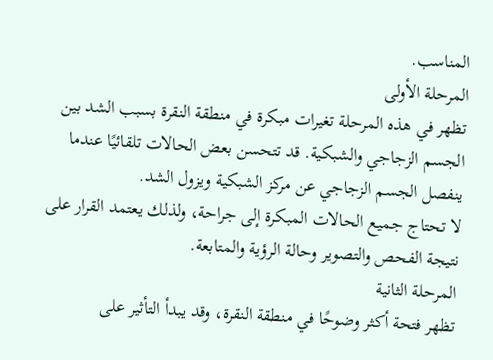المناسب.
المرحلة الأولى
تظهر في هذه المرحلة تغيرات مبكرة في منطقة النقرة بسبب الشد بين الجسم الزجاجي والشبكية. قد تتحسن بعض الحالات تلقائيًا عندما ينفصل الجسم الزجاجي عن مركز الشبكية ويزول الشد.
لا تحتاج جميع الحالات المبكرة إلى جراحة، ولذلك يعتمد القرار على نتيجة الفحص والتصوير وحالة الرؤية والمتابعة.
المرحلة الثانية
تظهر فتحة أكثر وضوحًا في منطقة النقرة، وقد يبدأ التأثير على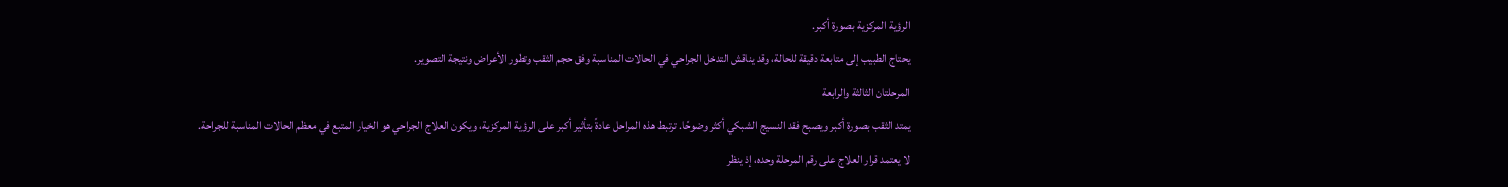الرؤية المركزية بصورة أكبر.
يحتاج الطبيب إلى متابعة دقيقة للحالة، وقد يناقش التدخل الجراحي في الحالات المناسبة وفق حجم الثقب وتطور الأعراض ونتيجة التصوير.
المرحلتان الثالثة والرابعة
يمتد الثقب بصورة أكبر ويصبح فقد النسيج الشبكي أكثر وضوحًا. ترتبط هذه المراحل عادةً بتأثير أكبر على الرؤية المركزية، ويكون العلاج الجراحي هو الخيار المتبع في معظم الحالات المناسبة للجراحة.
لا يعتمد قرار العلاج على رقم المرحلة وحده، إذ ينظر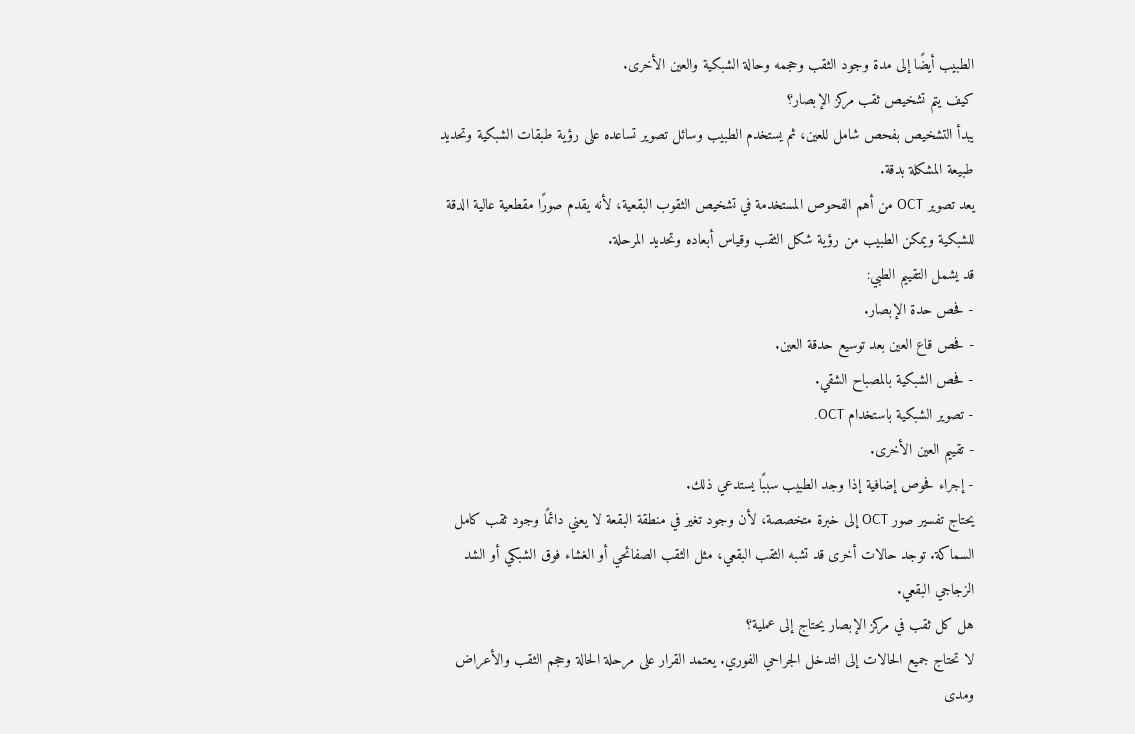الطبيب أيضًا إلى مدة وجود الثقب وحجمه وحالة الشبكية والعين الأخرى.
كيف يتم تشخيص ثقب مركز الإبصار؟
يبدأ التشخيص بفحص شامل للعين، ثم يستخدم الطبيب وسائل تصوير تساعده على رؤية طبقات الشبكية وتحديد طبيعة المشكلة بدقة.
يعد تصوير OCT من أهم الفحوص المستخدمة في تشخيص الثقوب البقعية، لأنه يقدم صورًا مقطعية عالية الدقة للشبكية ويمكن الطبيب من رؤية شكل الثقب وقياس أبعاده وتحديد المرحلة.
قد يشمل التقييم الطبي:
- فحص حدة الإبصار.
- فحص قاع العين بعد توسيع حدقة العين.
- فحص الشبكية بالمصباح الشقي.
- تصوير الشبكية باستخدام OCT.
- تقييم العين الأخرى.
- إجراء فحوص إضافية إذا وجد الطبيب سببًا يستدعي ذلك.
يحتاج تفسير صور OCT إلى خبرة متخصصة، لأن وجود تغير في منطقة البقعة لا يعني دائمًا وجود ثقب كامل السماكة. توجد حالات أخرى قد تشبه الثقب البقعي، مثل الثقب الصفائحي أو الغشاء فوق الشبكي أو الشد الزجاجي البقعي.
هل كل ثقب في مركز الإبصار يحتاج إلى عملية؟
لا تحتاج جميع الحالات إلى التدخل الجراحي الفوري. يعتمد القرار على مرحلة الحالة وحجم الثقب والأعراض ومدى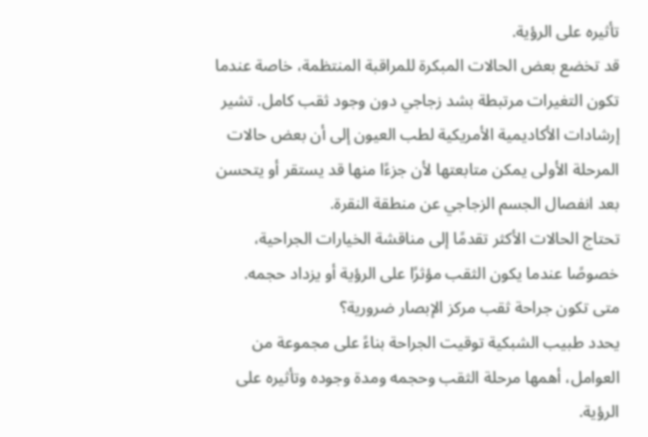تأثيره على الرؤية.
قد تخضع بعض الحالات المبكرة للمراقبة المنتظمة، خاصة عندما تكون التغيرات مرتبطة بشد زجاجي دون وجود ثقب كامل. تشير إرشادات الأكاديمية الأمريكية لطب العيون إلى أن بعض حالات المرحلة الأولى يمكن متابعتها لأن جزءًا منها قد يستقر أو يتحسن بعد انفصال الجسم الزجاجي عن منطقة النقرة.
تحتاج الحالات الأكثر تقدمًا إلى مناقشة الخيارات الجراحية، خصوصًا عندما يكون الثقب مؤثرًا على الرؤية أو يزداد حجمه.
متى تكون جراحة ثقب مركز الإبصار ضرورية؟
يحدد طبيب الشبكية توقيت الجراحة بناءً على مجموعة من العوامل، أهمها مرحلة الثقب وحجمه ومدة وجوده وتأثيره على الرؤية.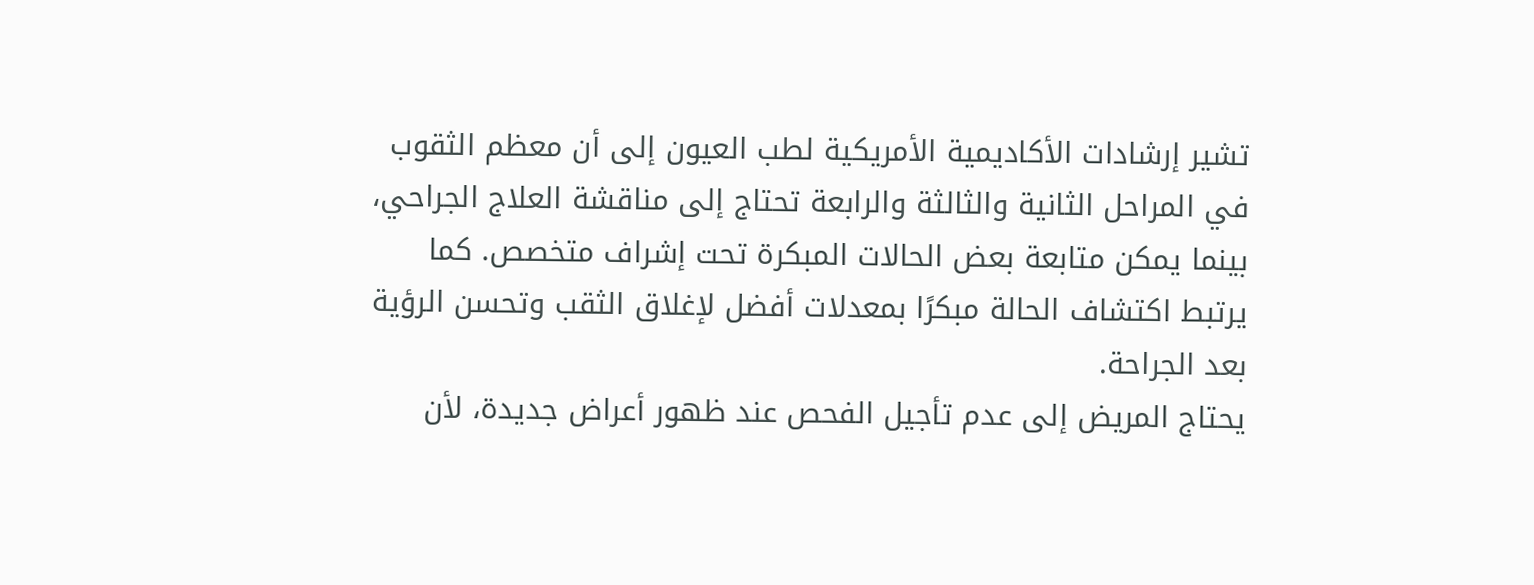تشير إرشادات الأكاديمية الأمريكية لطب العيون إلى أن معظم الثقوب في المراحل الثانية والثالثة والرابعة تحتاج إلى مناقشة العلاج الجراحي، بينما يمكن متابعة بعض الحالات المبكرة تحت إشراف متخصص. كما يرتبط اكتشاف الحالة مبكرًا بمعدلات أفضل لإغلاق الثقب وتحسن الرؤية بعد الجراحة.
يحتاج المريض إلى عدم تأجيل الفحص عند ظهور أعراض جديدة، لأن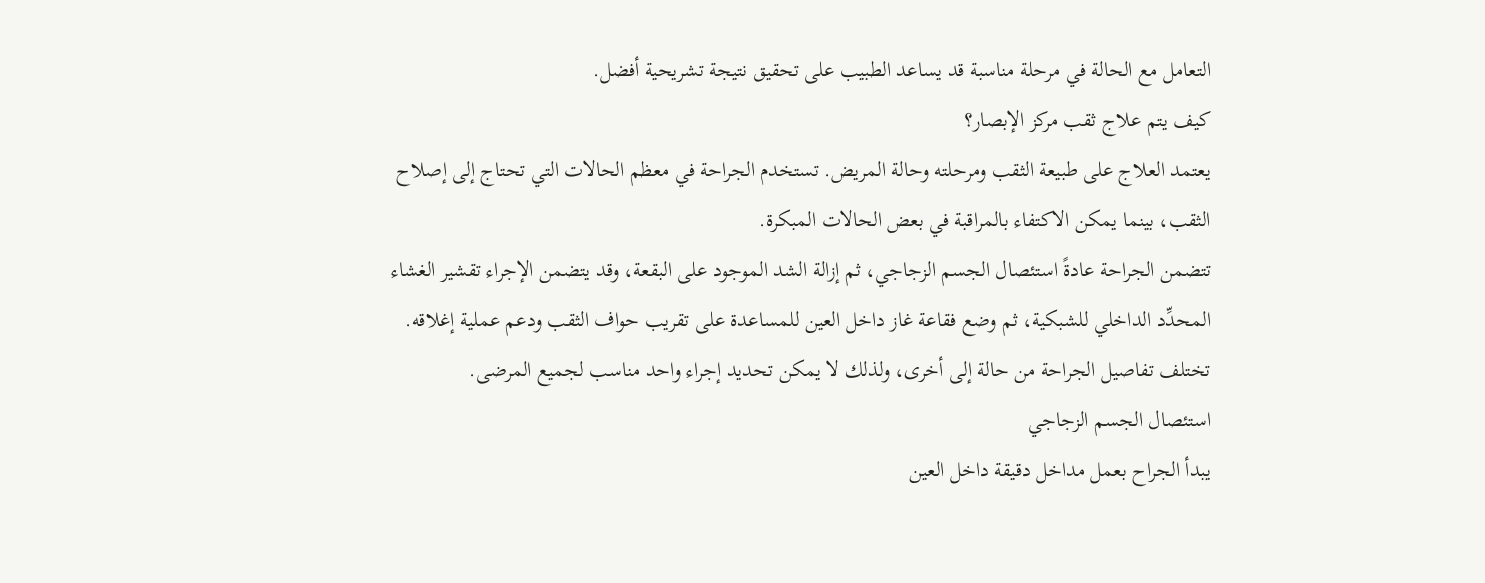التعامل مع الحالة في مرحلة مناسبة قد يساعد الطبيب على تحقيق نتيجة تشريحية أفضل.
كيف يتم علاج ثقب مركز الإبصار؟
يعتمد العلاج على طبيعة الثقب ومرحلته وحالة المريض. تستخدم الجراحة في معظم الحالات التي تحتاج إلى إصلاح الثقب، بينما يمكن الاكتفاء بالمراقبة في بعض الحالات المبكرة.
تتضمن الجراحة عادةً استئصال الجسم الزجاجي، ثم إزالة الشد الموجود على البقعة، وقد يتضمن الإجراء تقشير الغشاء المحدِّد الداخلي للشبكية، ثم وضع فقاعة غاز داخل العين للمساعدة على تقريب حواف الثقب ودعم عملية إغلاقه.
تختلف تفاصيل الجراحة من حالة إلى أخرى، ولذلك لا يمكن تحديد إجراء واحد مناسب لجميع المرضى.
استئصال الجسم الزجاجي
يبدأ الجراح بعمل مداخل دقيقة داخل العين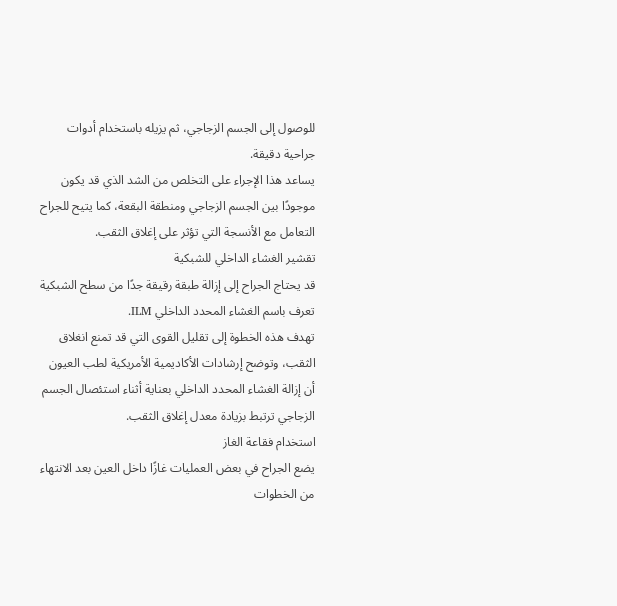للوصول إلى الجسم الزجاجي، ثم يزيله باستخدام أدوات جراحية دقيقة.
يساعد هذا الإجراء على التخلص من الشد الذي قد يكون موجودًا بين الجسم الزجاجي ومنطقة البقعة، كما يتيح للجراح التعامل مع الأنسجة التي تؤثر على إغلاق الثقب.
تقشير الغشاء الداخلي للشبكية
قد يحتاج الجراح إلى إزالة طبقة رقيقة جدًا من سطح الشبكية تعرف باسم الغشاء المحدد الداخلي ILM.
تهدف هذه الخطوة إلى تقليل القوى التي قد تمنع انغلاق الثقب، وتوضح إرشادات الأكاديمية الأمريكية لطب العيون أن إزالة الغشاء المحدد الداخلي بعناية أثناء استئصال الجسم الزجاجي ترتبط بزيادة معدل إغلاق الثقب.
استخدام فقاعة الغاز
يضع الجراح في بعض العمليات غازًا داخل العين بعد الانتهاء من الخطوات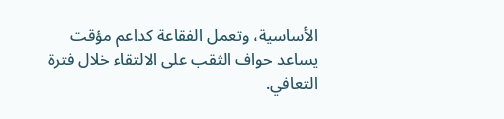الأساسية، وتعمل الفقاعة كداعم مؤقت يساعد حواف الثقب على الالتقاء خلال فترة التعافي.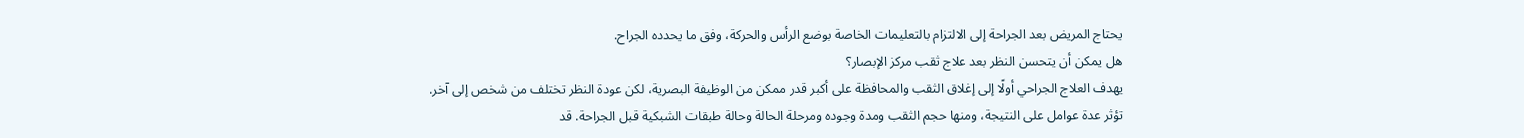يحتاج المريض بعد الجراحة إلى الالتزام بالتعليمات الخاصة بوضع الرأس والحركة، وفق ما يحدده الجراح.
هل يمكن أن يتحسن النظر بعد علاج ثقب مركز الإبصار؟
يهدف العلاج الجراحي أولًا إلى إغلاق الثقب والمحافظة على أكبر قدر ممكن من الوظيفة البصرية، لكن عودة النظر تختلف من شخص إلى آخر.
تؤثر عدة عوامل على النتيجة، ومنها حجم الثقب ومدة وجوده ومرحلة الحالة وحالة طبقات الشبكية قبل الجراحة. قد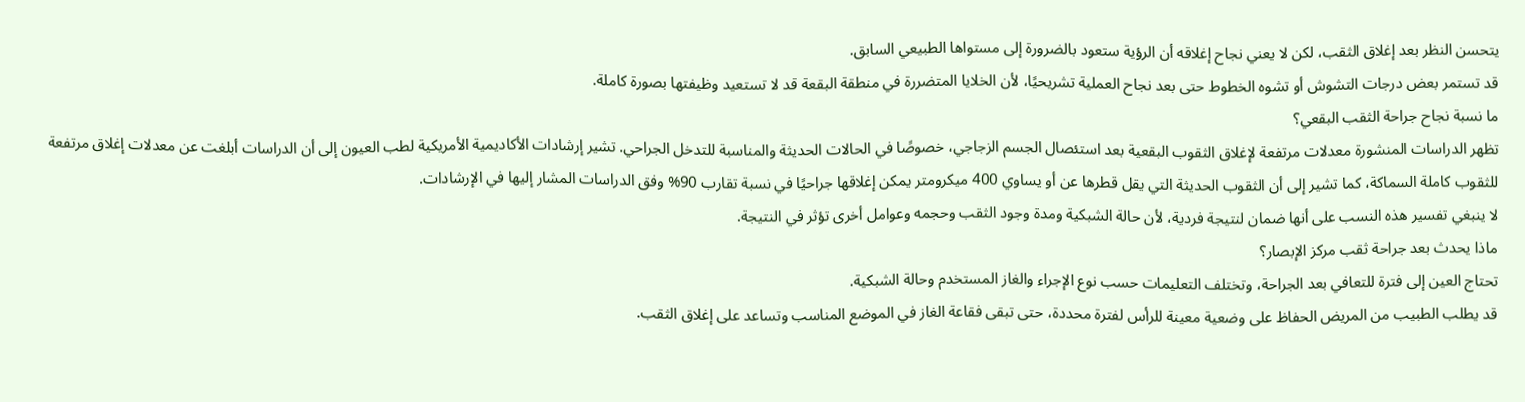يتحسن النظر بعد إغلاق الثقب، لكن لا يعني نجاح إغلاقه أن الرؤية ستعود بالضرورة إلى مستواها الطبيعي السابق.
قد تستمر بعض درجات التشوش أو تشوه الخطوط حتى بعد نجاح العملية تشريحيًا، لأن الخلايا المتضررة في منطقة البقعة قد لا تستعيد وظيفتها بصورة كاملة.
ما نسبة نجاح جراحة الثقب البقعي؟
تظهر الدراسات المنشورة معدلات مرتفعة لإغلاق الثقوب البقعية بعد استئصال الجسم الزجاجي، خصوصًا في الحالات الحديثة والمناسبة للتدخل الجراحي. تشير إرشادات الأكاديمية الأمريكية لطب العيون إلى أن الدراسات أبلغت عن معدلات إغلاق مرتفعة للثقوب كاملة السماكة، كما تشير إلى أن الثقوب الحديثة التي يقل قطرها عن أو يساوي 400 ميكرومتر يمكن إغلاقها جراحيًا في نسبة تقارب 90% وفق الدراسات المشار إليها في الإرشادات.
لا ينبغي تفسير هذه النسب على أنها ضمان لنتيجة فردية، لأن حالة الشبكية ومدة وجود الثقب وحجمه وعوامل أخرى تؤثر في النتيجة.
ماذا يحدث بعد جراحة ثقب مركز الإبصار؟
تحتاج العين إلى فترة للتعافي بعد الجراحة، وتختلف التعليمات حسب نوع الإجراء والغاز المستخدم وحالة الشبكية.
قد يطلب الطبيب من المريض الحفاظ على وضعية معينة للرأس لفترة محددة، حتى تبقى فقاعة الغاز في الموضع المناسب وتساعد على إغلاق الثقب.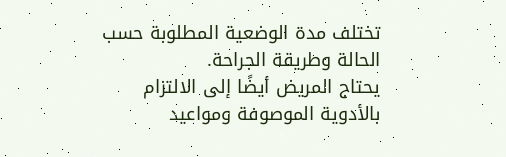تختلف مدة الوضعية المطلوبة حسب الحالة وطريقة الجراحة.
يحتاج المريض أيضًا إلى الالتزام بالأدوية الموصوفة ومواعيد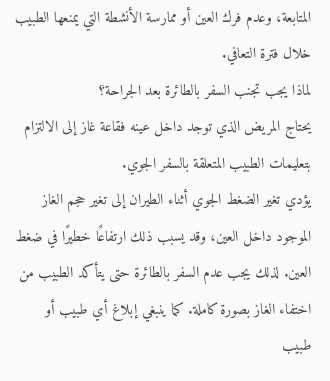المتابعة، وعدم فرك العين أو ممارسة الأنشطة التي يمنعها الطبيب خلال فترة التعافي.
لماذا يجب تجنب السفر بالطائرة بعد الجراحة؟
يحتاج المريض الذي توجد داخل عينه فقاعة غاز إلى الالتزام بتعليمات الطبيب المتعلقة بالسفر الجوي.
يؤدي تغير الضغط الجوي أثناء الطيران إلى تغير حجم الغاز الموجود داخل العين، وقد يسبب ذلك ارتفاعًا خطيرًا في ضغط العين. لذلك يجب عدم السفر بالطائرة حتى يتأكد الطبيب من اختفاء الغاز بصورة كاملة. كما ينبغي إبلاغ أي طبيب أو طبيب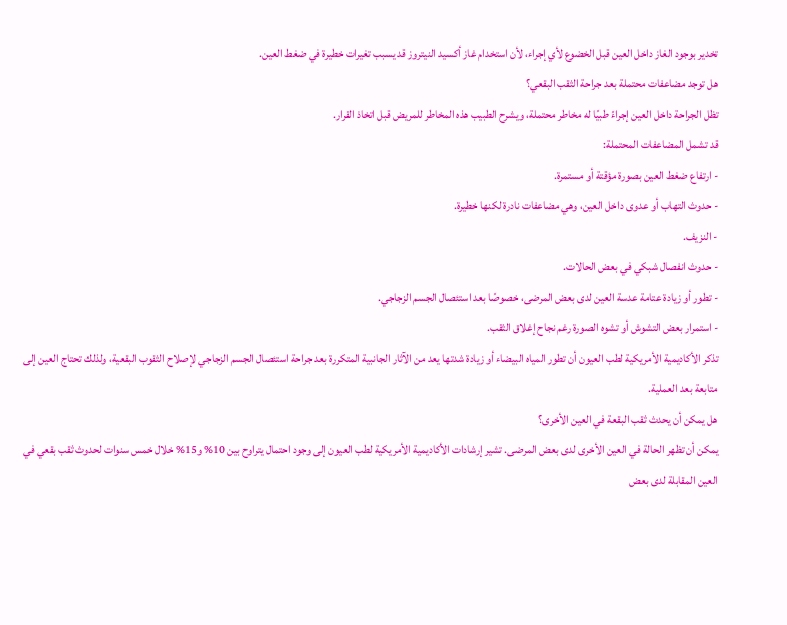تخدير بوجود الغاز داخل العين قبل الخضوع لأي إجراء، لأن استخدام غاز أكسيد النيتروز قد يسبب تغيرات خطيرة في ضغط العين.
هل توجد مضاعفات محتملة بعد جراحة الثقب البقعي؟
تظل الجراحة داخل العين إجراءً طبيًا له مخاطر محتملة، ويشرح الطبيب هذه المخاطر للمريض قبل اتخاذ القرار.
قد تشمل المضاعفات المحتملة:
- ارتفاع ضغط العين بصورة مؤقتة أو مستمرة.
- حدوث التهاب أو عدوى داخل العين، وهي مضاعفات نادرة لكنها خطيرة.
- النزيف.
- حدوث انفصال شبكي في بعض الحالات.
- تطور أو زيادة عتامة عدسة العين لدى بعض المرضى، خصوصًا بعد استئصال الجسم الزجاجي.
- استمرار بعض التشوش أو تشوه الصورة رغم نجاح إغلاق الثقب.
تذكر الأكاديمية الأمريكية لطب العيون أن تطور المياه البيضاء أو زيادة شدتها يعد من الآثار الجانبية المتكررة بعد جراحة استئصال الجسم الزجاجي لإصلاح الثقوب البقعية، ولذلك تحتاج العين إلى متابعة بعد العملية.
هل يمكن أن يحدث ثقب البقعة في العين الأخرى؟
يمكن أن تظهر الحالة في العين الأخرى لدى بعض المرضى. تشير إرشادات الأكاديمية الأمريكية لطب العيون إلى وجود احتمال يتراوح بين 10% و15% خلال خمس سنوات لحدوث ثقب بقعي في العين المقابلة لدى بعض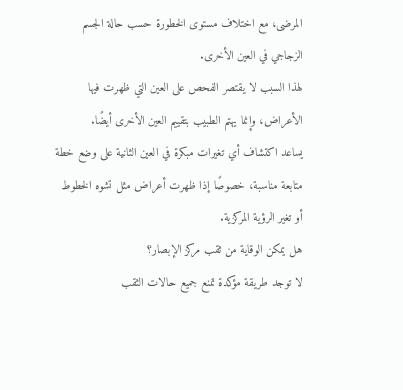المرضى، مع اختلاف مستوى الخطورة حسب حالة الجسم الزجاجي في العين الأخرى.
لهذا السبب لا يقتصر الفحص على العين التي ظهرت فيها الأعراض، وإنما يهتم الطبيب بتقييم العين الأخرى أيضًا.
يساعد اكتشاف أي تغيرات مبكرة في العين الثانية على وضع خطة متابعة مناسبة، خصوصًا إذا ظهرت أعراض مثل تشوه الخطوط أو تغير الرؤية المركزية.
هل يمكن الوقاية من ثقب مركز الإبصار؟
لا توجد طريقة مؤكدة تمنع جميع حالات الثقب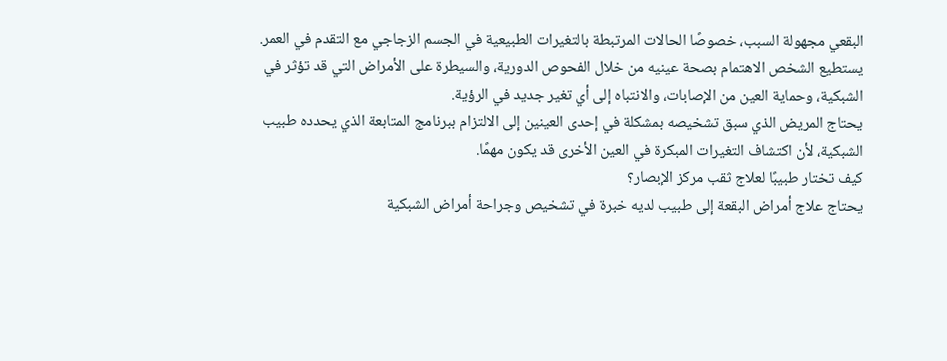البقعي مجهولة السبب، خصوصًا الحالات المرتبطة بالتغيرات الطبيعية في الجسم الزجاجي مع التقدم في العمر.
يستطيع الشخص الاهتمام بصحة عينيه من خلال الفحوص الدورية، والسيطرة على الأمراض التي قد تؤثر في الشبكية، وحماية العين من الإصابات، والانتباه إلى أي تغير جديد في الرؤية.
يحتاج المريض الذي سبق تشخيصه بمشكلة في إحدى العينين إلى الالتزام ببرنامج المتابعة الذي يحدده طبيب الشبكية، لأن اكتشاف التغيرات المبكرة في العين الأخرى قد يكون مهمًا.
كيف تختار طبيبًا لعلاج ثقب مركز الإبصار؟
يحتاج علاج أمراض البقعة إلى طبيب لديه خبرة في تشخيص وجراحة أمراض الشبكية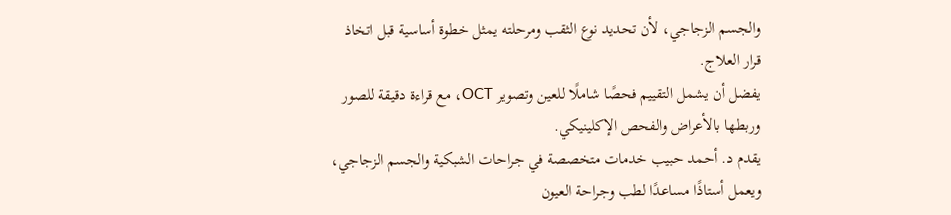والجسم الزجاجي، لأن تحديد نوع الثقب ومرحلته يمثل خطوة أساسية قبل اتخاذ قرار العلاج.
يفضل أن يشمل التقييم فحصًا شاملًا للعين وتصوير OCT، مع قراءة دقيقة للصور وربطها بالأعراض والفحص الإكلينيكي.
يقدم د. أحمد حبيب خدمات متخصصة في جراحات الشبكية والجسم الزجاجي، ويعمل أستاذًا مساعدًا لطب وجراحة العيون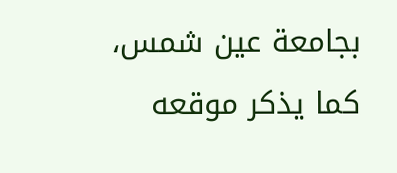بجامعة عين شمس، كما يذكر موقعه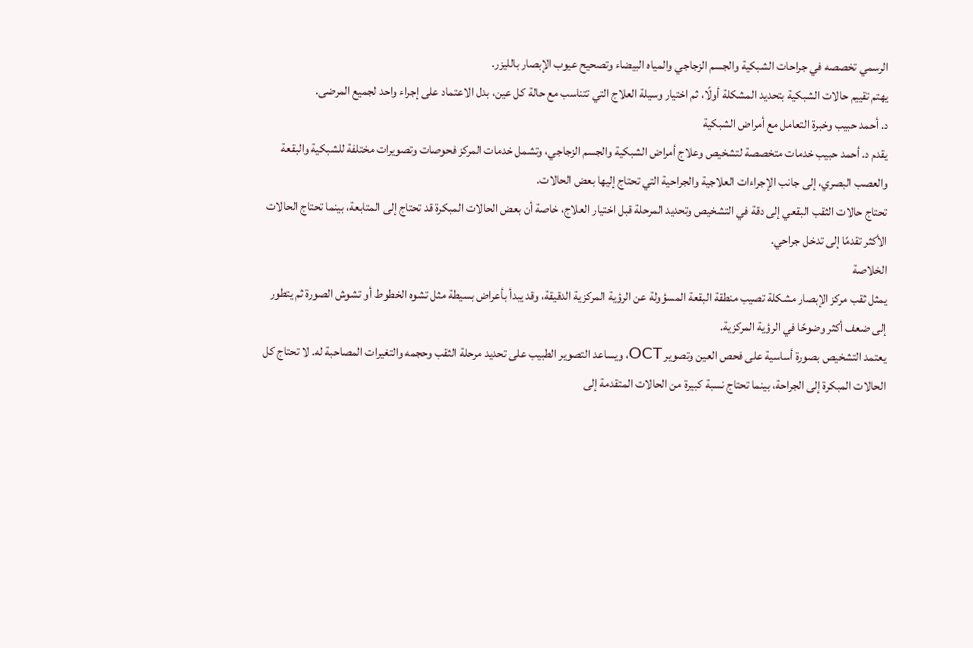الرسمي تخصصه في جراحات الشبكية والجسم الزجاجي والمياه البيضاء وتصحيح عيوب الإبصار بالليزر.
يهتم تقييم حالات الشبكية بتحديد المشكلة أولًا، ثم اختيار وسيلة العلاج التي تتناسب مع حالة كل عين، بدل الاعتماد على إجراء واحد لجميع المرضى.
د. أحمد حبيب وخبرة التعامل مع أمراض الشبكية
يقدم د. أحمد حبيب خدمات متخصصة لتشخيص وعلاج أمراض الشبكية والجسم الزجاجي، وتشمل خدمات المركز فحوصات وتصويرات مختلفة للشبكية والبقعة والعصب البصري، إلى جانب الإجراءات العلاجية والجراحية التي تحتاج إليها بعض الحالات.
تحتاج حالات الثقب البقعي إلى دقة في التشخيص وتحديد المرحلة قبل اختيار العلاج، خاصة أن بعض الحالات المبكرة قد تحتاج إلى المتابعة، بينما تحتاج الحالات الأكثر تقدمًا إلى تدخل جراحي.
الخلاصة
يمثل ثقب مركز الإبصار مشكلة تصيب منطقة البقعة المسؤولة عن الرؤية المركزية الدقيقة، وقد يبدأ بأعراض بسيطة مثل تشوه الخطوط أو تشوش الصورة ثم يتطور إلى ضعف أكثر وضوحًا في الرؤية المركزية.
يعتمد التشخيص بصورة أساسية على فحص العين وتصوير OCT، ويساعد التصوير الطبيب على تحديد مرحلة الثقب وحجمه والتغيرات المصاحبة له. لا تحتاج كل الحالات المبكرة إلى الجراحة، بينما تحتاج نسبة كبيرة من الحالات المتقدمة إلى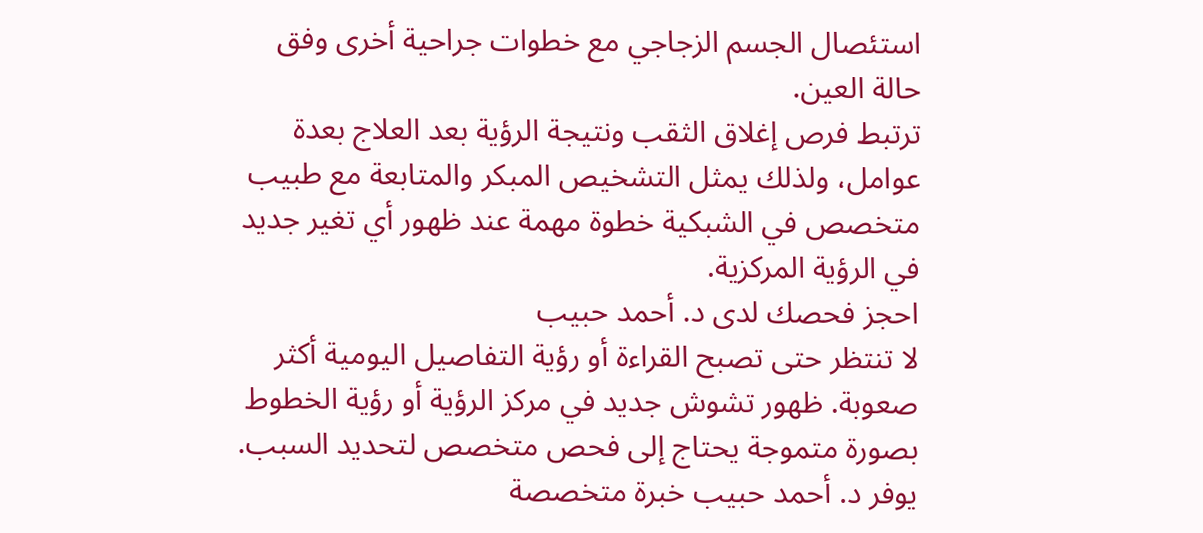استئصال الجسم الزجاجي مع خطوات جراحية أخرى وفق حالة العين.
ترتبط فرص إغلاق الثقب ونتيجة الرؤية بعد العلاج بعدة عوامل، ولذلك يمثل التشخيص المبكر والمتابعة مع طبيب متخصص في الشبكية خطوة مهمة عند ظهور أي تغير جديد في الرؤية المركزية.
احجز فحصك لدى د. أحمد حبيب
لا تنتظر حتى تصبح القراءة أو رؤية التفاصيل اليومية أكثر صعوبة. ظهور تشوش جديد في مركز الرؤية أو رؤية الخطوط بصورة متموجة يحتاج إلى فحص متخصص لتحديد السبب.
يوفر د. أحمد حبيب خبرة متخصصة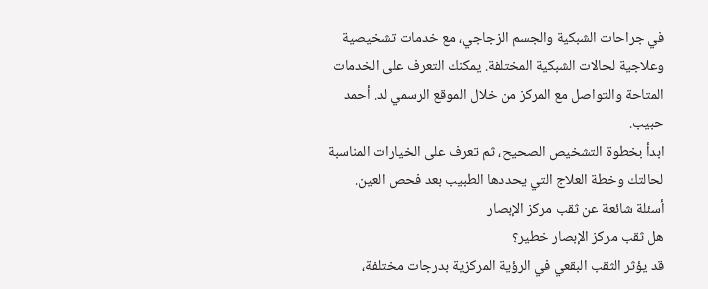في جراحات الشبكية والجسم الزجاجي، مع خدمات تشخيصية وعلاجية لحالات الشبكية المختلفة. يمكنك التعرف على الخدمات المتاحة والتواصل مع المركز من خلال الموقع الرسمي لد. أحمد حبيب.
ابدأ بخطوة التشخيص الصحيح، ثم تعرف على الخيارات المناسبة لحالتك وخطة العلاج التي يحددها الطبيب بعد فحص العين.
أسئلة شائعة عن ثقب مركز الإبصار
هل ثقب مركز الإبصار خطير؟
قد يؤثر الثقب البقعي في الرؤية المركزية بدرجات مختلفة،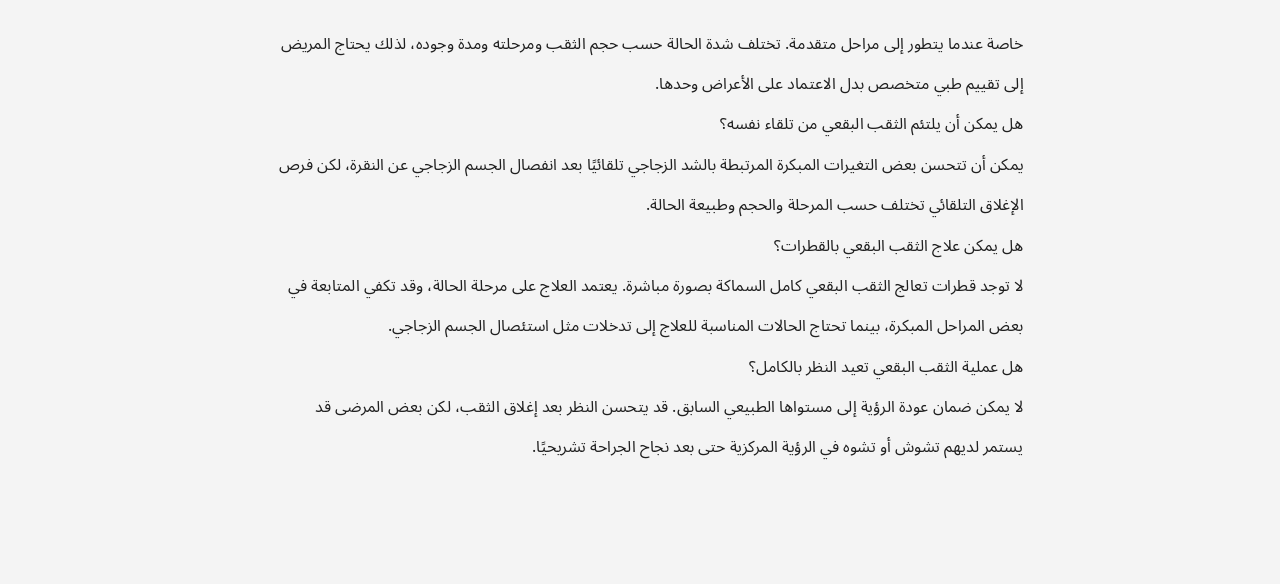خاصة عندما يتطور إلى مراحل متقدمة. تختلف شدة الحالة حسب حجم الثقب ومرحلته ومدة وجوده، لذلك يحتاج المريض إلى تقييم طبي متخصص بدل الاعتماد على الأعراض وحدها.
هل يمكن أن يلتئم الثقب البقعي من تلقاء نفسه؟
يمكن أن تتحسن بعض التغيرات المبكرة المرتبطة بالشد الزجاجي تلقائيًا بعد انفصال الجسم الزجاجي عن النقرة، لكن فرص الإغلاق التلقائي تختلف حسب المرحلة والحجم وطبيعة الحالة.
هل يمكن علاج الثقب البقعي بالقطرات؟
لا توجد قطرات تعالج الثقب البقعي كامل السماكة بصورة مباشرة. يعتمد العلاج على مرحلة الحالة، وقد تكفي المتابعة في بعض المراحل المبكرة، بينما تحتاج الحالات المناسبة للعلاج إلى تدخلات مثل استئصال الجسم الزجاجي.
هل عملية الثقب البقعي تعيد النظر بالكامل؟
لا يمكن ضمان عودة الرؤية إلى مستواها الطبيعي السابق. قد يتحسن النظر بعد إغلاق الثقب، لكن بعض المرضى قد يستمر لديهم تشوش أو تشوه في الرؤية المركزية حتى بعد نجاح الجراحة تشريحيًا.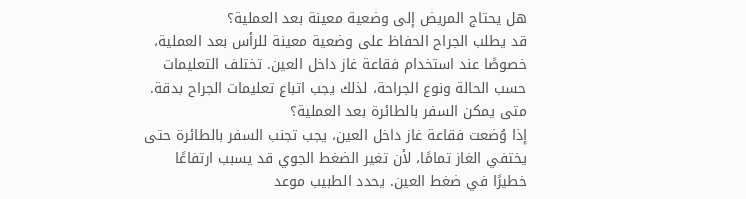هل يحتاج المريض إلى وضعية معينة بعد العملية؟
قد يطلب الجراح الحفاظ على وضعية معينة للرأس بعد العملية، خصوصًا عند استخدام فقاعة غاز داخل العين. تختلف التعليمات حسب الحالة ونوع الجراحة، لذلك يجب اتباع تعليمات الجراح بدقة.
متى يمكن السفر بالطائرة بعد العملية؟
إذا وُضعت فقاعة غاز داخل العين، يجب تجنب السفر بالطائرة حتى يختفي الغاز تمامًا، لأن تغير الضغط الجوي قد يسبب ارتفاعًا خطيرًا في ضغط العين. يحدد الطبيب موعد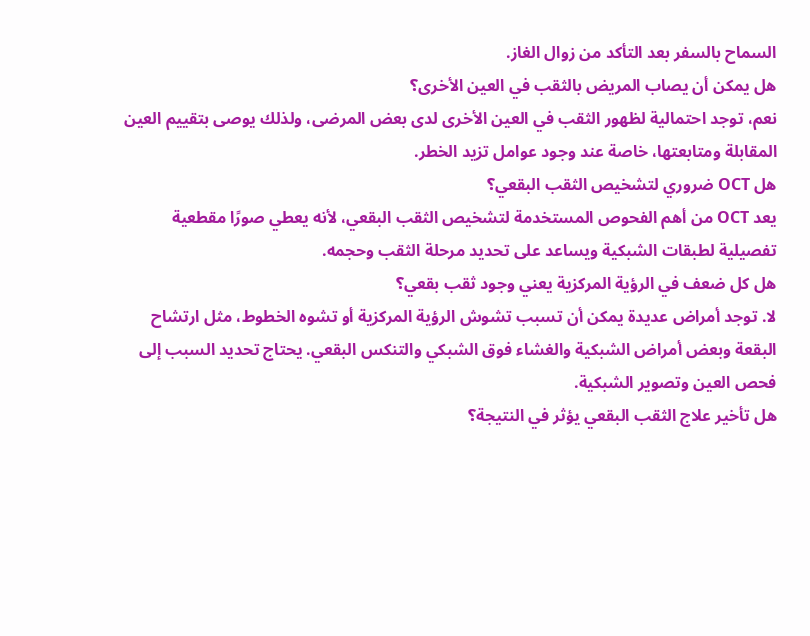السماح بالسفر بعد التأكد من زوال الغاز.
هل يمكن أن يصاب المريض بالثقب في العين الأخرى؟
نعم، توجد احتمالية لظهور الثقب في العين الأخرى لدى بعض المرضى، ولذلك يوصى بتقييم العين المقابلة ومتابعتها، خاصة عند وجود عوامل تزيد الخطر.
هل OCT ضروري لتشخيص الثقب البقعي؟
يعد OCT من أهم الفحوص المستخدمة لتشخيص الثقب البقعي، لأنه يعطي صورًا مقطعية تفصيلية لطبقات الشبكية ويساعد على تحديد مرحلة الثقب وحجمه.
هل كل ضعف في الرؤية المركزية يعني وجود ثقب بقعي؟
لا. توجد أمراض عديدة يمكن أن تسبب تشوش الرؤية المركزية أو تشوه الخطوط، مثل ارتشاح البقعة وبعض أمراض الشبكية والغشاء فوق الشبكي والتنكس البقعي. يحتاج تحديد السبب إلى فحص العين وتصوير الشبكية.
هل تأخير علاج الثقب البقعي يؤثر في النتيجة؟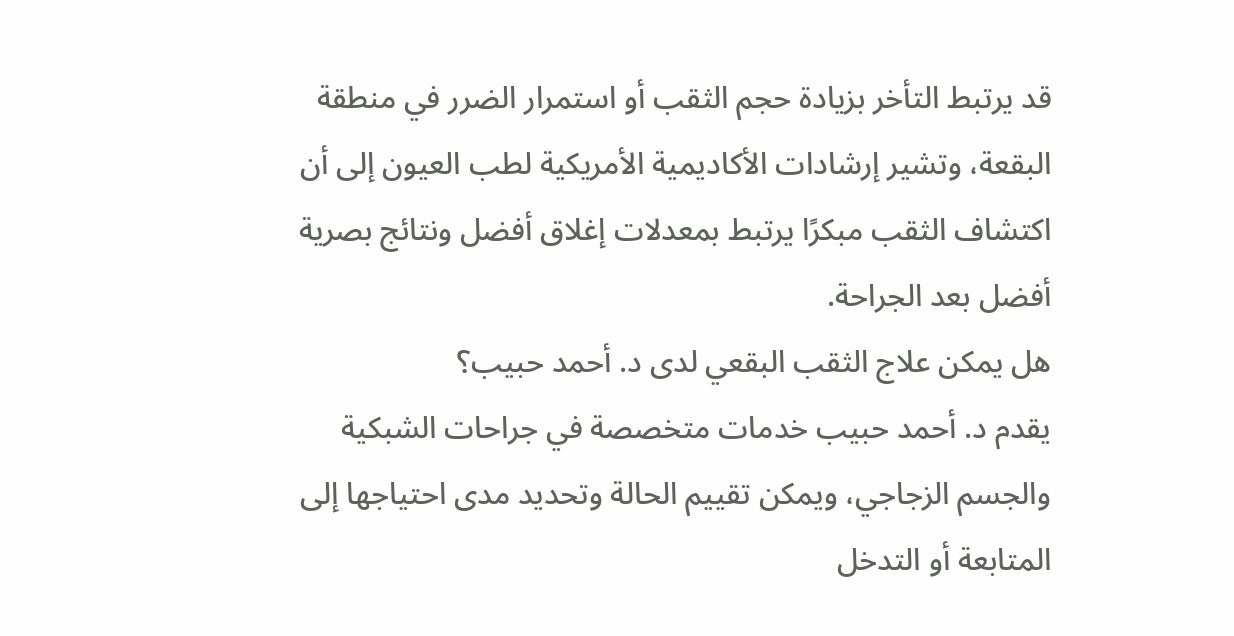قد يرتبط التأخر بزيادة حجم الثقب أو استمرار الضرر في منطقة البقعة، وتشير إرشادات الأكاديمية الأمريكية لطب العيون إلى أن اكتشاف الثقب مبكرًا يرتبط بمعدلات إغلاق أفضل ونتائج بصرية أفضل بعد الجراحة.
هل يمكن علاج الثقب البقعي لدى د. أحمد حبيب؟
يقدم د. أحمد حبيب خدمات متخصصة في جراحات الشبكية والجسم الزجاجي، ويمكن تقييم الحالة وتحديد مدى احتياجها إلى المتابعة أو التدخل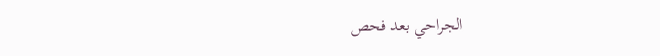الجراحي بعد فحص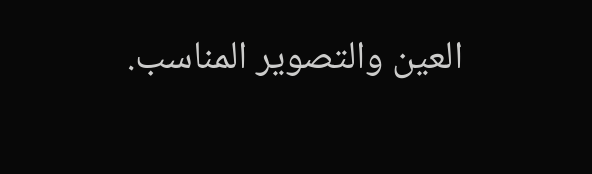العين والتصوير المناسب.